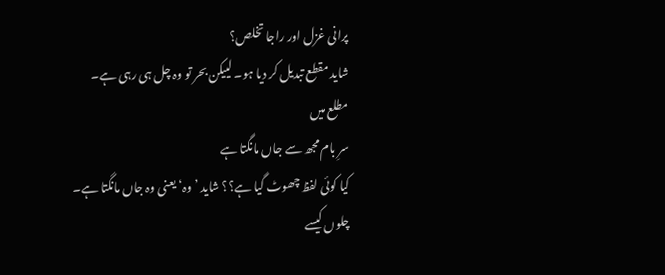پرانی غزل اور راجا تخلص؟
شاید مقطع تبدیل کر دیا ہو۔ لییکن بحر تو وہ چل ہی رہی ہے۔
مطلع میں
سرِ بام مجھ سے جاں مانگتا ہے
کیا کوئی لفظ چھوٹ گیا ہے؟؟ شاید ’وہ‘ یعنی وہ جاں مانگتا ہے۔
چلوں کیسے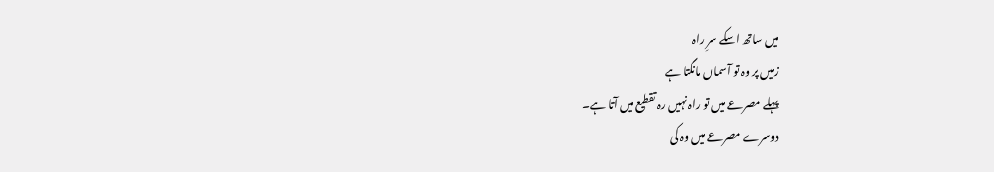میں ساتھ اسکے سرِ راہ
زمیں پر وہ تو آسماں مانگتا ہے
پہلے مصرعے میں تو راہ نہیں رہ تقطیع میں آتا ہے۔
دوسرے مصرعے میں وہ کی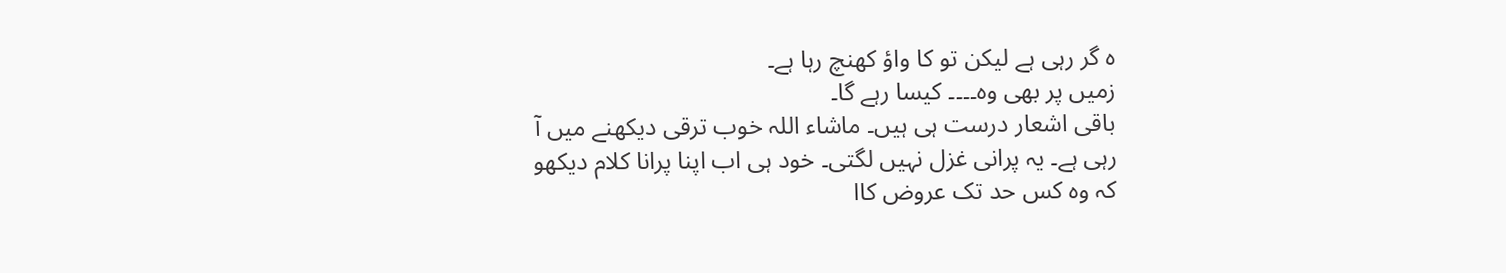ہ گر رہی ہے لیکن تو کا واؤ کھنچ رہا ہے۔
زمیں پر بھی وہ۔۔۔۔ کیسا رہے گا۔
باقی اشعار درست ہی ہیں۔ ماشاء اللہ خوب ترقی دیکھنے میں آ رہی ہے۔ یہ پرانی غزل نہیں لگتی۔ خود ہی اب اپنا پرانا کلام دیکھو کہ وہ کس حد تک عروض کاا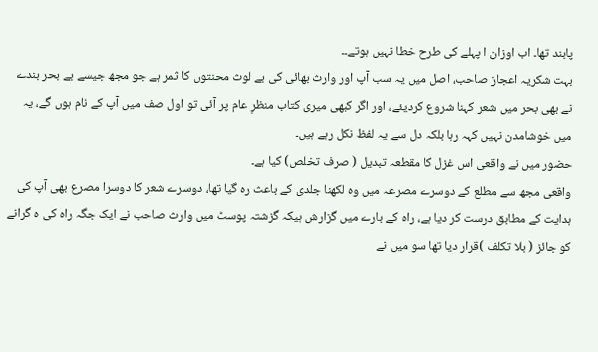پابند تھا۔ اب اوزان ا پہلے کی طرح خطا نہیں ہوتے۔۔
بہت شکریہ اعجاز صاحب، اصل میں یہ سب آپ اور وارث بھائی کی بے لوث محنتوں کا ثمر ہے جو مجھ جیسے بے بحر بندے نے بھی بحر میں شعر کہنا شروع کردیئے، اور اگر کبھی میری کتاب منظرِ عام پر آئی تو اول صف میں آپ کے نام ہوں گے، یہ میں خوشامدن نہیں کہہ رہا بلکہ دل سے یہ لفظ نکل رہے ہیں۔
حضور میں نے واقعی اس غزل کا مقطعہ تبدیل ( صرف تخلص) کیا ہے۔
واقعی مجھ سے مطلع کے دوسرے مصرعہ میں وہ لکھنا جلدی کے باعث رہ گیا تھا، دوسرے شعر کا دوسرا مصرع بھی آپ کی ہدایت کے مطابق درست کر دیا ہے، راہ کے بارے میں گزارش ہیکہ گزشتہ پوسٹ میں وارث صاحب نے ایک جگہ راہ کی ہ گرانے کو جائز ( بلا تکلف )قرار دیا تھا سو میں نے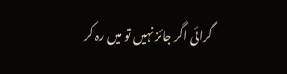گرائی اگر جائز نہیں تو میں رہ کر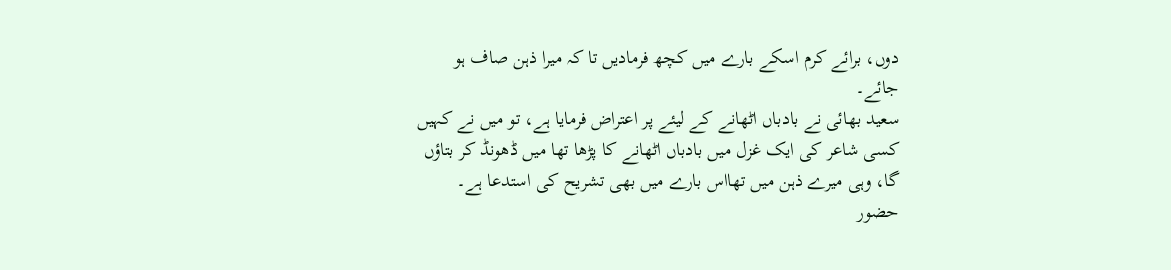دوں، برائے کرم اسکے بارے میں کچھ فرمادیں تا کہ میرا ذہن صاف ہو جائے۔
سعید بھائی نے بادباں اٹھانے کے لیئے پر اعتراض فرمایا ہے، تو میں نے کہیں کسی شاعر کی ایک غزل میں بادباں اٹھانے کا پڑھا تھا میں ڈھونڈ کر بتاؤں گا، وہی میرے ذہن میں تھااس بارے میں بھی تشریح کی استدعا ہے۔
حضور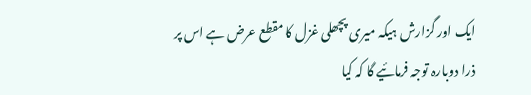ایک اور گزارش ہیکہ میری پچھلی غزل کا مقطع عرض ہے اس پر ذرا دوبارہ توجہ فرمائیے گا کہ کیا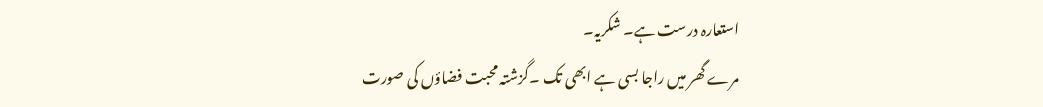استعارہ درست ہے۔ شکریہ۔
مرے گھر میں راجا بسی ہے ابھی تک ۔گزشتہ محبت فضاؤں کی صورت